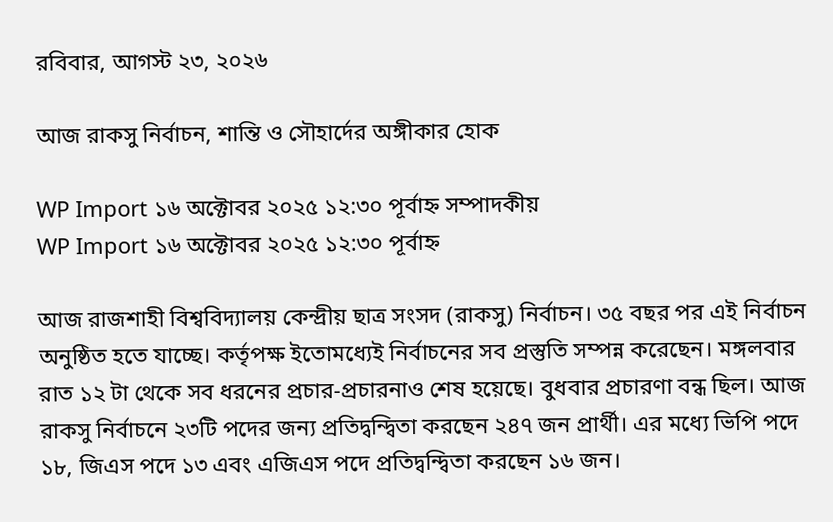রবিবার, আগস্ট ২৩, ২০২৬

আজ রাকসু নির্বাচন, শান্তি ও সৌহার্দের অঙ্গীকার হোক

WP Import ১৬ অক্টোবর ২০২৫ ১২:৩০ পূর্বাহ্ন সম্পাদকীয়
WP Import ১৬ অক্টোবর ২০২৫ ১২:৩০ পূর্বাহ্ন

আজ রাজশাহী বিশ্ববিদ্যালয় কেন্দ্রীয় ছাত্র সংসদ (রাকসু) নির্বাচন। ৩৫ বছর পর এই নির্বাচন অনুষ্ঠিত হতে যাচ্ছে। কর্তৃপক্ষ ইতোমধ্যেই নির্বাচনের সব প্রস্তুতি সম্পন্ন করেছেন। মঙ্গলবার রাত ১২ টা থেকে সব ধরনের প্রচার-প্রচারনাও শেষ হয়েছে। বুধবার প্রচারণা বন্ধ ছিল। আজ রাকসু নির্বাচনে ২৩টি পদের জন্য প্রতিদ্বন্দ্বিতা করছেন ২৪৭ জন প্রার্থী। এর মধ্যে ভিপি পদে ১৮, জিএস পদে ১৩ এবং এজিএস পদে প্রতিদ্বন্দ্বিতা করছেন ১৬ জন।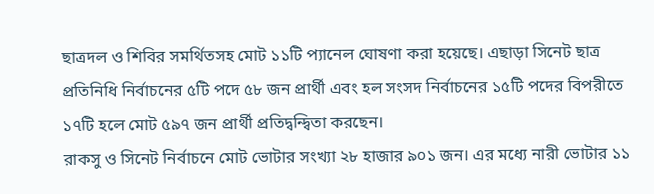ছাত্রদল ও শিবির সমর্থিতসহ মোট ১১টি প্যানেল ঘোষণা করা হয়েছে। এছাড়া সিনেট ছাত্র প্রতিনিধি নির্বাচনের ৫টি পদে ৫৮ জন প্রার্থী এবং হল সংসদ নির্বাচনের ১৫টি পদের বিপরীতে ১৭টি হলে মোট ৫৯৭ জন প্রার্থী প্রতিদ্বন্দ্বিতা করছেন।
রাকসু ও সিনেট নির্বাচনে মোট ভোটার সংখ্যা ২৮ হাজার ৯০১ জন। এর মধ্যে নারী ভোটার ১১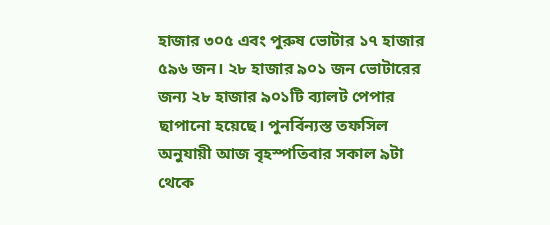হাজার ৩০৫ এবং পুরুষ ভোটার ১৭ হাজার ৫৯৬ জন। ২৮ হাজার ৯০১ জন ভোটারের জন্য ২৮ হাজার ৯০১টি ব্যালট পেপার ছাপানো হয়েছে। পুনর্বিন্যস্ত তফসিল অনুযায়ী আজ বৃহস্পতিবার সকাল ৯টা থেকে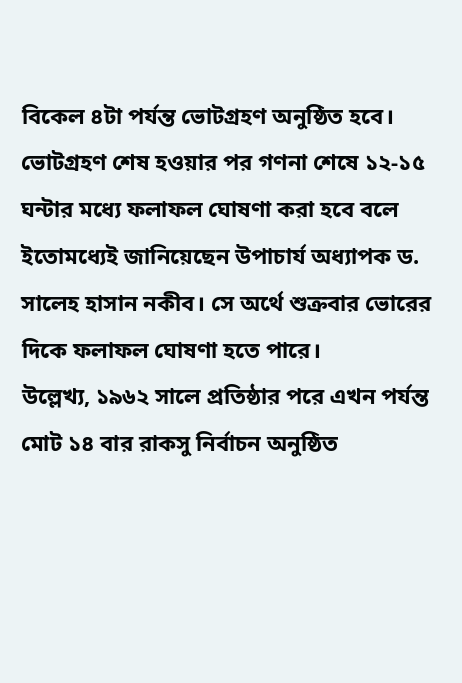বিকেল ৪টা পর্যন্ত ভোটগ্রহণ অনুষ্ঠিত হবে। ভোটগ্রহণ শেষ হওয়ার পর গণনা শেষে ১২-১৫ ঘন্টার মধ্যে ফলাফল ঘোষণা করা হবে বলে ইতোমধ্যেই জানিয়েছেন উপাচার্য অধ্যাপক ড. সালেহ হাসান নকীব। সে অর্থে শুক্রবার ভোরের দিকে ফলাফল ঘোষণা হতে পারে।
উল্লেখ্য, ১৯৬২ সালে প্রতিষ্ঠার পরে এখন পর্যন্ত মোট ১৪ বার রাকসু নির্বাচন অনুষ্ঠিত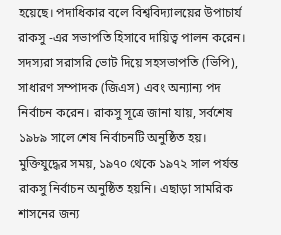হয়েছে। পদাধিকার বলে বিশ্ববিদ্যালয়ের উপাচার্য রাকসু -এর সভাপতি হিসাবে দায়িত্ব পালন করেন। সদস্যরা সরাসরি ভোট দিয়ে সহসভাপতি (ভিপি), সাধারণ সম্পাদক (জিএস) এবং অন্যান্য পদ নির্বাচন করেন। রাকসু সূত্রে জানা যায়, সর্বশেষ ১৯৮৯ সালে শেষ নির্বাচনটি অনুষ্ঠিত হয়। মুক্তিযুদ্ধের সময়, ১৯৭০ থেকে ১৯৭২ সাল পর্যন্ত রাকসু নির্বাচন অনুষ্ঠিত হয়নি। এছাড়া সামরিক শাসনের জন্য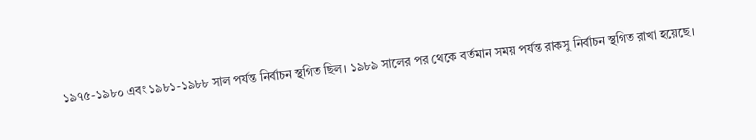১৯৭৫-১৯৮০ এবং ১৯৮১-১৯৮৮ সাল পর্যন্ত নির্বাচন স্থগিত ছিল। ১৯৮৯ সালের পর থেকে বর্তমান সময় পর্যন্ত রাকসু নির্বাচন স্থগিত রাখা হয়েছে।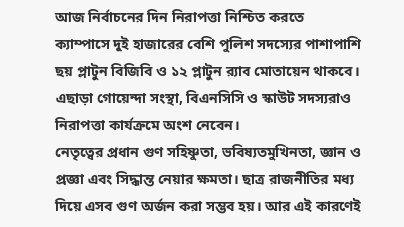আজ নির্বাচনের দিন নিরাপত্তা নিশ্চিত করতে ক্যাম্পাসে দুই হাজারের বেশি পুলিশ সদস্যের পাশাপাশি ছয় প্লাটুন বিজিবি ও ১২ প্লাটুন র‌্যাব মোতায়েন থাকবে। এছাড়া গোয়েন্দা সংস্থা, বিএনসিসি ও স্কাউট সদস্যরাও নিরাপত্তা কার্যক্রমে অংশ নেবেন।
নেতৃত্বের প্রধান গুণ সহিষ্ণুতা, ভবিষ্যতমুখিনতা, জ্ঞান ও প্রজ্ঞা এবং সিদ্ধান্ত নেয়ার ক্ষমতা। ছাত্র রাজনীতির মধ্য দিয়ে এসব গুণ অর্জন করা সম্ভব হয়। আর এই কারণেই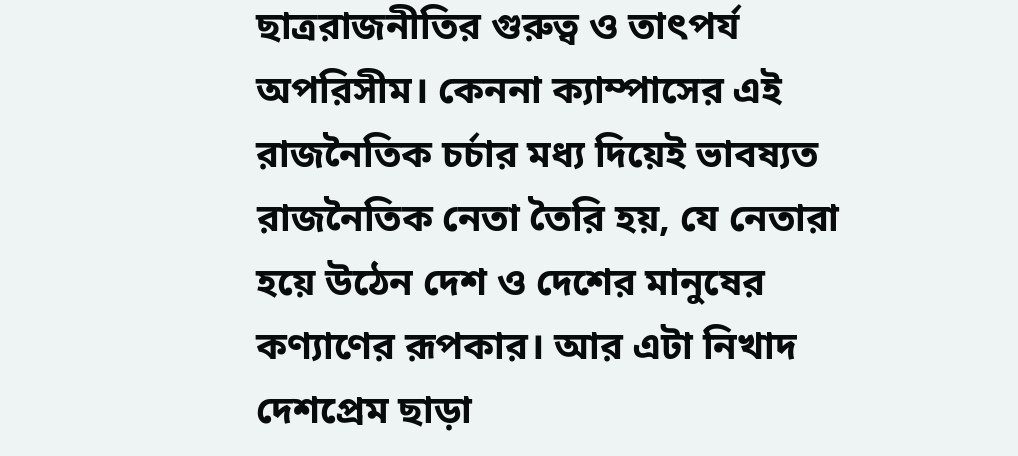ছাত্ররাজনীতির গুরুত্ব ও তাৎপর্য অপরিসীম। কেননা ক্যাম্পাসের এই রাজনৈতিক চর্চার মধ্য দিয়েই ভাবষ্যত রাজনৈতিক নেতা তৈরি হয়, যে নেতারা হয়ে উঠেন দেশ ও দেশের মানুষের কণ্যাণের রূপকার। আর এটা নিখাদ দেশপ্রেম ছাড়া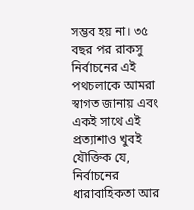সম্ভব হয় না। ৩৫ বছর পর রাকসু নির্বাচনের এই পথচলাকে আমরা স্বাগত জানায় এবং একই সাথে এই প্রত্যাশাও খুবই যৌক্তিক যে, নির্বাচনের ধারাবাহিকতা আর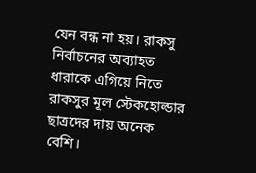যেন বন্ধ না হয়। রাকসু নির্বাচনের অব্যাহত ধারাকে এগিয়ে নিতে রাকসুর মূল স্টেকহোল্ডার ছাত্রদের দায় অনেক বেশি।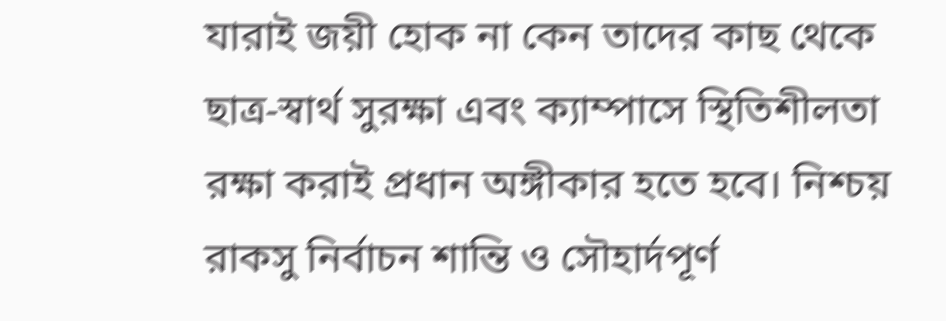যারাই জয়ী হোক না কেন তাদের কাছ থেকে ছাত্র-স্বার্থ সুরক্ষা এবং ক্যাম্পাসে স্থিতিশীলতা রক্ষা করাই প্রধান অঙ্গীকার হতে হবে। নিশ্চয় রাকসু নির্বাচন শান্তি ও সৌহার্দপূর্ণ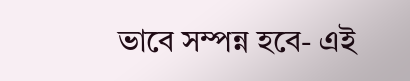ভাবে সম্পন্ন হবে- এই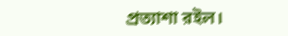প্রত্যাশা রইল।